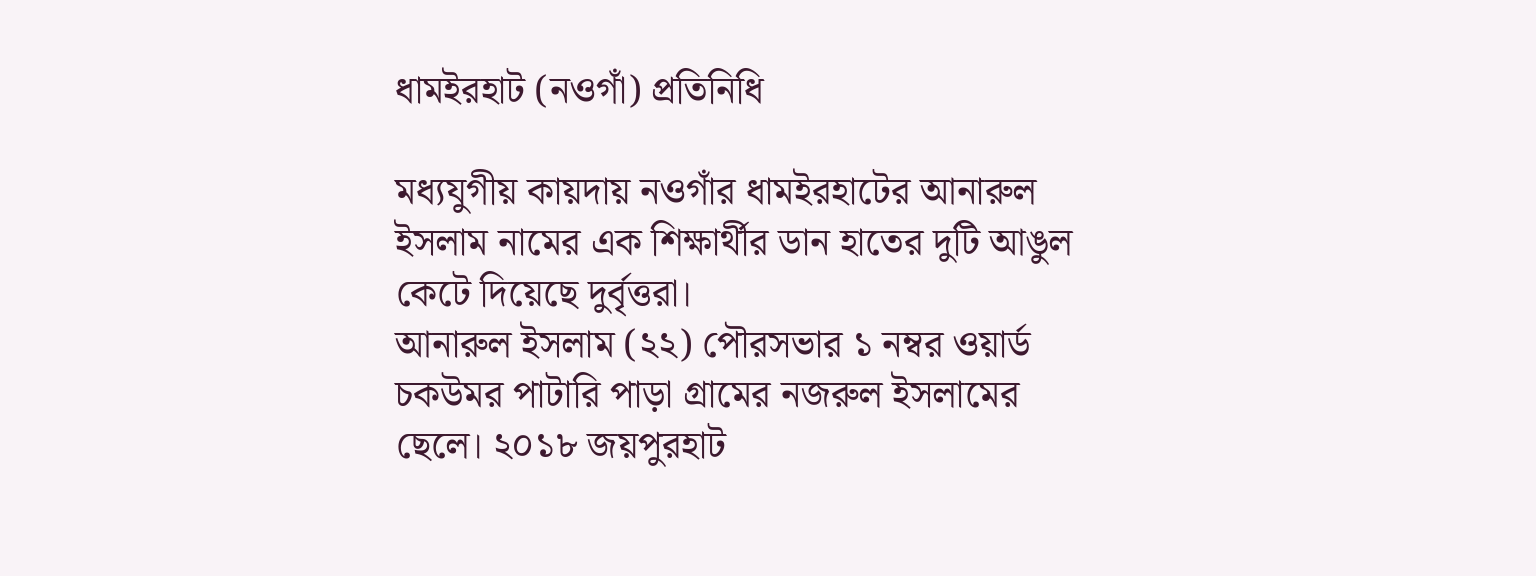ধামইরহাট (নওগাঁ) প্রতিনিধি

মধ্যযুগীয় কায়দায় নওগাঁর ধামইরহাটের আনারুল ইসলাম নামের এক শিক্ষার্থীর ডান হাতের দুটি আঙুল কেটে দিয়েছে দুর্বৃত্তরা।
আনারুল ইসলাম (২২) পৌরসভার ১ নম্বর ওয়ার্ড চকউমর পাটারি পাড়া গ্রামের নজরুল ইসলামের ছেলে। ২০১৮ জয়পুরহাট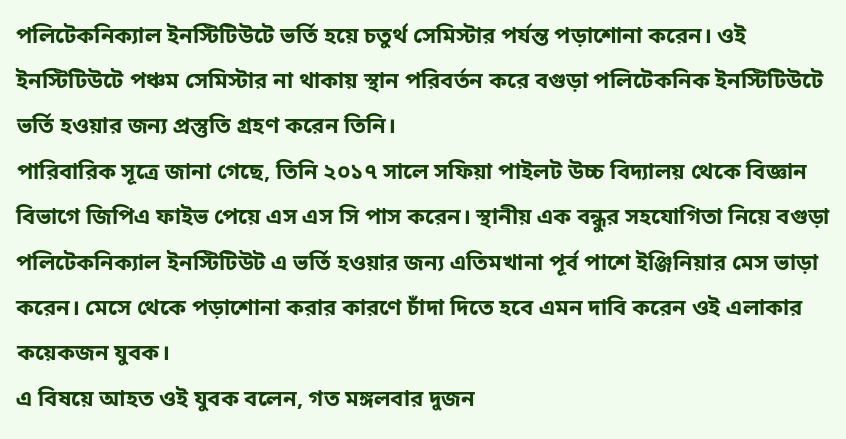পলিটেকনিক্যাল ইনস্টিটিউটে ভর্তি হয়ে চতুর্থ সেমিস্টার পর্যন্ত পড়াশোনা করেন। ওই ইনস্টিটিউটে পঞ্চম সেমিস্টার না থাকায় স্থান পরিবর্তন করে বগুড়া পলিটেকনিক ইনস্টিটিউটে ভর্তি হওয়ার জন্য প্রস্তুতি গ্রহণ করেন তিনি।
পারিবারিক সূত্রে জানা গেছে, তিনি ২০১৭ সালে সফিয়া পাইলট উচ্চ বিদ্যালয় থেকে বিজ্ঞান বিভাগে জিপিএ ফাইভ পেয়ে এস এস সি পাস করেন। স্থানীয় এক বন্ধুর সহযোগিতা নিয়ে বগুড়া পলিটেকনিক্যাল ইনস্টিটিউট এ ভর্তি হওয়ার জন্য এতিমখানা পূর্ব পাশে ইঞ্জিনিয়ার মেস ভাড়া করেন। মেসে থেকে পড়াশোনা করার কারণে চাঁদা দিতে হবে এমন দাবি করেন ওই এলাকার কয়েকজন যুবক।
এ বিষয়ে আহত ওই যুবক বলেন, গত মঙ্গলবার দুজন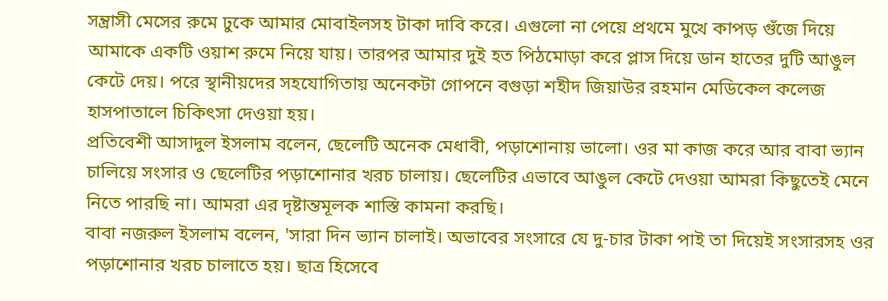সন্ত্রাসী মেসের রুমে ঢুকে আমার মোবাইলসহ টাকা দাবি করে। এগুলো না পেয়ে প্রথমে মুখে কাপড় গুঁজে দিয়ে আমাকে একটি ওয়াশ রুমে নিয়ে যায়। তারপর আমার দুই হত পিঠমোড়া করে প্লাস দিয়ে ডান হাতের দুটি আঙুল কেটে দেয়। পরে স্থানীয়দের সহযোগিতায় অনেকটা গোপনে বগুড়া শহীদ জিয়াউর রহমান মেডিকেল কলেজ হাসপাতালে চিকিৎসা দেওয়া হয়।
প্রতিবেশী আসাদুল ইসলাম বলেন, ছেলেটি অনেক মেধাবী, পড়াশোনায় ভালো। ওর মা কাজ করে আর বাবা ভ্যান চালিয়ে সংসার ও ছেলেটির পড়াশোনার খরচ চালায়। ছেলেটির এভাবে আঙুল কেটে দেওয়া আমরা কিছুতেই মেনে নিতে পারছি না। আমরা এর দৃষ্টান্তমূলক শাস্তি কামনা করছি।
বাবা নজরুল ইসলাম বলেন, 'সারা দিন ভ্যান চালাই। অভাবের সংসারে যে দু-চার টাকা পাই তা দিয়েই সংসারসহ ওর পড়াশোনার খরচ চালাতে হয়। ছাত্র হিসেবে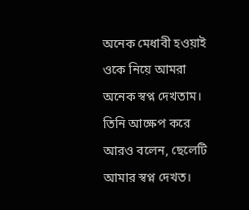অনেক মেধাবী হওয়াই ওকে নিয়ে আমরা অনেক স্বপ্ন দেখতাম।
তিনি আক্ষেপ করে আরও বলেন, ছেলেটি আমার স্বপ্ন দেখত।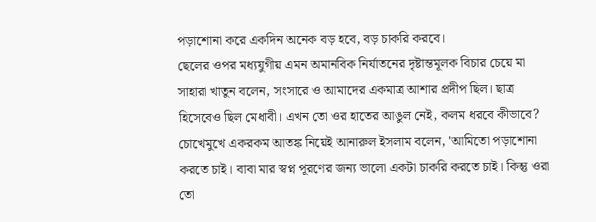পড়াশোনা করে একদিন অনেক বড় হবে, বড় চাকরি করবে।
ছেলের ওপর মধ্যযুগীয় এমন অমানবিক নির্যাতনের দৃষ্টান্তমূলক বিচার চেয়ে মা সাহারা খাতুন বলেন, সংসারে ও আমাদের একমাত্র আশার প্রদীপ ছিল। ছাত্র হিসেবেও ছিল মেধাবী। এখন তো ওর হাতের আঙুল নেই, কলম ধরবে কীভাবে?
চোখেমুখে একরকম আতঙ্ক নিয়েই আনারুল ইসলাম বলেন, 'আমিতো পড়াশোনা করতে চাই। বাবা মার স্বপ্ন পূরণের জন্য ভালো একটা চাকরি করতে চাই। কিন্তু ওরা তো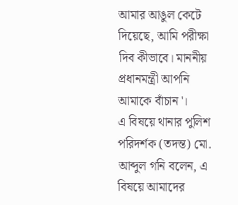আমার আঙুল কেটে দিয়েছে, আমি পরীক্ষা দিব কীভাবে। মাননীয় প্রধানমন্ত্রী আপনি আমাকে বাঁচান'।
এ বিষয়ে থানার পুলিশ পরিদর্শক (তদন্ত) মো. আব্দুল গনি বলেন, এ বিষয়ে আমাদের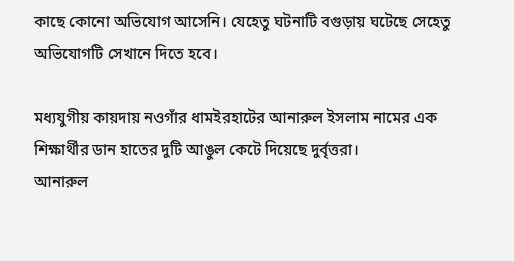কাছে কোনো অভিযোগ আসেনি। যেহেতু ঘটনাটি বগুড়ায় ঘটেছে সেহেতু অভিযোগটি সেখানে দিতে হবে।

মধ্যযুগীয় কায়দায় নওগাঁর ধামইরহাটের আনারুল ইসলাম নামের এক শিক্ষার্থীর ডান হাতের দুটি আঙুল কেটে দিয়েছে দুর্বৃত্তরা।
আনারুল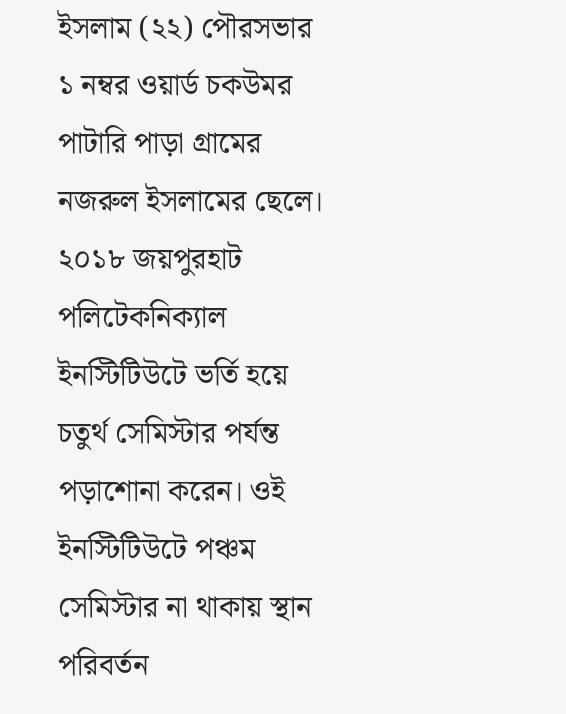ইসলাম (২২) পৌরসভার ১ নম্বর ওয়ার্ড চকউমর পাটারি পাড়া গ্রামের নজরুল ইসলামের ছেলে। ২০১৮ জয়পুরহাট পলিটেকনিক্যাল ইনস্টিটিউটে ভর্তি হয়ে চতুর্থ সেমিস্টার পর্যন্ত পড়াশোনা করেন। ওই ইনস্টিটিউটে পঞ্চম সেমিস্টার না থাকায় স্থান পরিবর্তন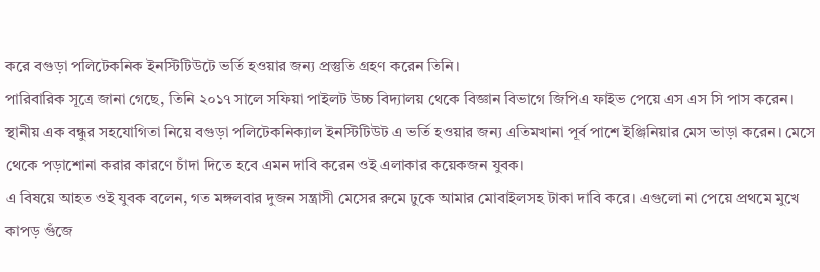করে বগুড়া পলিটেকনিক ইনস্টিটিউটে ভর্তি হওয়ার জন্য প্রস্তুতি গ্রহণ করেন তিনি।
পারিবারিক সূত্রে জানা গেছে, তিনি ২০১৭ সালে সফিয়া পাইলট উচ্চ বিদ্যালয় থেকে বিজ্ঞান বিভাগে জিপিএ ফাইভ পেয়ে এস এস সি পাস করেন। স্থানীয় এক বন্ধুর সহযোগিতা নিয়ে বগুড়া পলিটেকনিক্যাল ইনস্টিটিউট এ ভর্তি হওয়ার জন্য এতিমখানা পূর্ব পাশে ইঞ্জিনিয়ার মেস ভাড়া করেন। মেসে থেকে পড়াশোনা করার কারণে চাঁদা দিতে হবে এমন দাবি করেন ওই এলাকার কয়েকজন যুবক।
এ বিষয়ে আহত ওই যুবক বলেন, গত মঙ্গলবার দুজন সন্ত্রাসী মেসের রুমে ঢুকে আমার মোবাইলসহ টাকা দাবি করে। এগুলো না পেয়ে প্রথমে মুখে কাপড় গুঁজে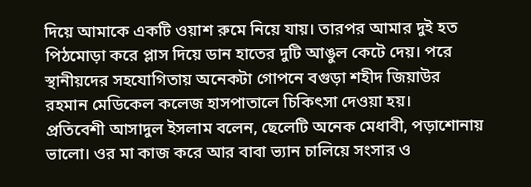দিয়ে আমাকে একটি ওয়াশ রুমে নিয়ে যায়। তারপর আমার দুই হত পিঠমোড়া করে প্লাস দিয়ে ডান হাতের দুটি আঙুল কেটে দেয়। পরে স্থানীয়দের সহযোগিতায় অনেকটা গোপনে বগুড়া শহীদ জিয়াউর রহমান মেডিকেল কলেজ হাসপাতালে চিকিৎসা দেওয়া হয়।
প্রতিবেশী আসাদুল ইসলাম বলেন, ছেলেটি অনেক মেধাবী, পড়াশোনায় ভালো। ওর মা কাজ করে আর বাবা ভ্যান চালিয়ে সংসার ও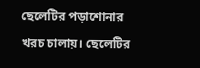ছেলেটির পড়াশোনার খরচ চালায়। ছেলেটির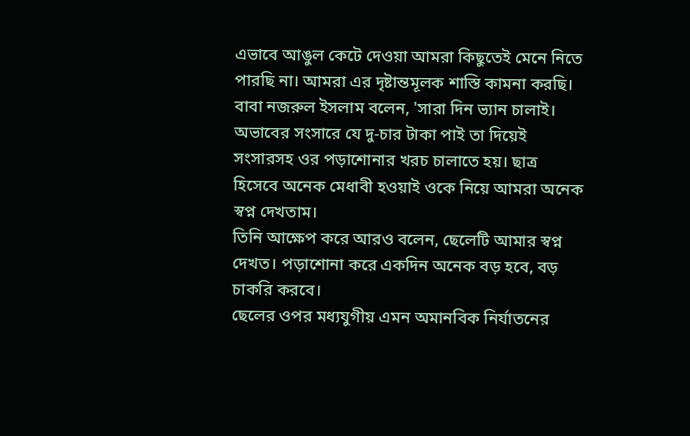এভাবে আঙুল কেটে দেওয়া আমরা কিছুতেই মেনে নিতে পারছি না। আমরা এর দৃষ্টান্তমূলক শাস্তি কামনা করছি।
বাবা নজরুল ইসলাম বলেন, 'সারা দিন ভ্যান চালাই। অভাবের সংসারে যে দু-চার টাকা পাই তা দিয়েই সংসারসহ ওর পড়াশোনার খরচ চালাতে হয়। ছাত্র হিসেবে অনেক মেধাবী হওয়াই ওকে নিয়ে আমরা অনেক স্বপ্ন দেখতাম।
তিনি আক্ষেপ করে আরও বলেন, ছেলেটি আমার স্বপ্ন দেখত। পড়াশোনা করে একদিন অনেক বড় হবে, বড় চাকরি করবে।
ছেলের ওপর মধ্যযুগীয় এমন অমানবিক নির্যাতনের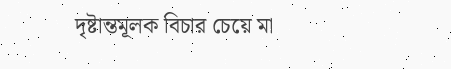দৃষ্টান্তমূলক বিচার চেয়ে মা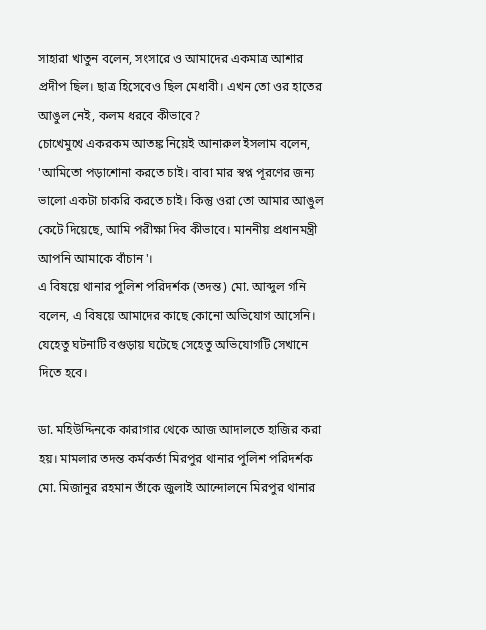সাহারা খাতুন বলেন, সংসারে ও আমাদের একমাত্র আশার প্রদীপ ছিল। ছাত্র হিসেবেও ছিল মেধাবী। এখন তো ওর হাতের আঙুল নেই, কলম ধরবে কীভাবে?
চোখেমুখে একরকম আতঙ্ক নিয়েই আনারুল ইসলাম বলেন, 'আমিতো পড়াশোনা করতে চাই। বাবা মার স্বপ্ন পূরণের জন্য ভালো একটা চাকরি করতে চাই। কিন্তু ওরা তো আমার আঙুল কেটে দিয়েছে, আমি পরীক্ষা দিব কীভাবে। মাননীয় প্রধানমন্ত্রী আপনি আমাকে বাঁচান'।
এ বিষয়ে থানার পুলিশ পরিদর্শক (তদন্ত) মো. আব্দুল গনি বলেন, এ বিষয়ে আমাদের কাছে কোনো অভিযোগ আসেনি। যেহেতু ঘটনাটি বগুড়ায় ঘটেছে সেহেতু অভিযোগটি সেখানে দিতে হবে।

ডা. মহিউদ্দিনকে কারাগার থেকে আজ আদালতে হাজির করা হয়। মামলার তদন্ত কর্মকর্তা মিরপুর থানার পুলিশ পরিদর্শক মো. মিজানুর রহমান তাঁকে জুলাই আন্দোলনে মিরপুর থানার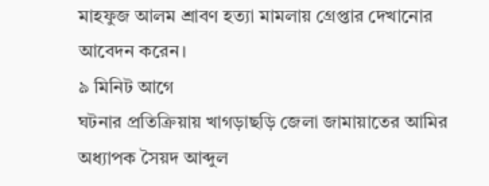মাহফুজ আলম শ্রাবণ হত্যা মামলায় গ্রেপ্তার দেখানোর আবেদন করেন।
৯ মিনিট আগে
ঘটনার প্রতিক্রিয়ায় খাগড়াছড়ি জেলা জামায়াতের আমির অধ্যাপক সৈয়দ আব্দুল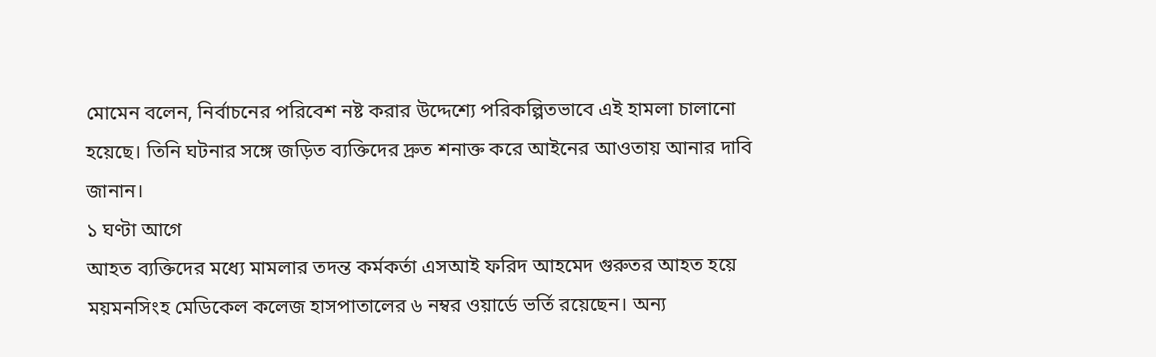মোমেন বলেন, নির্বাচনের পরিবেশ নষ্ট করার উদ্দেশ্যে পরিকল্পিতভাবে এই হামলা চালানো হয়েছে। তিনি ঘটনার সঙ্গে জড়িত ব্যক্তিদের দ্রুত শনাক্ত করে আইনের আওতায় আনার দাবি জানান।
১ ঘণ্টা আগে
আহত ব্যক্তিদের মধ্যে মামলার তদন্ত কর্মকর্তা এসআই ফরিদ আহমেদ গুরুতর আহত হয়ে ময়মনসিংহ মেডিকেল কলেজ হাসপাতালের ৬ নম্বর ওয়ার্ডে ভর্তি রয়েছেন। অন্য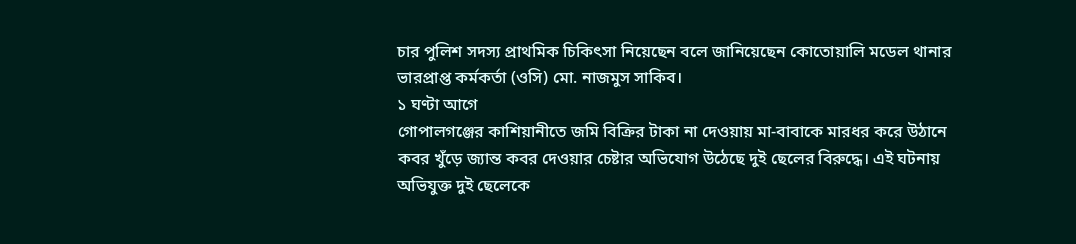চার পুলিশ সদস্য প্রাথমিক চিকিৎসা নিয়েছেন বলে জানিয়েছেন কোতোয়ালি মডেল থানার ভারপ্রাপ্ত কর্মকর্তা (ওসি) মো. নাজমুস সাকিব।
১ ঘণ্টা আগে
গোপালগঞ্জের কাশিয়ানীতে জমি বিক্রির টাকা না দেওয়ায় মা-বাবাকে মারধর করে উঠানে কবর খুঁড়ে জ্যান্ত কবর দেওয়ার চেষ্টার অভিযোগ উঠেছে দুই ছেলের বিরুদ্ধে। এই ঘটনায় অভিযুক্ত দুই ছেলেকে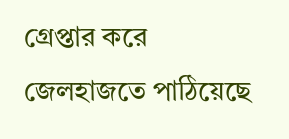গ্রেপ্তার করে জেলহাজতে পাঠিয়েছে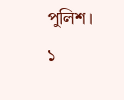পুলিশ।
১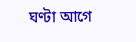ঘণ্টা আগে